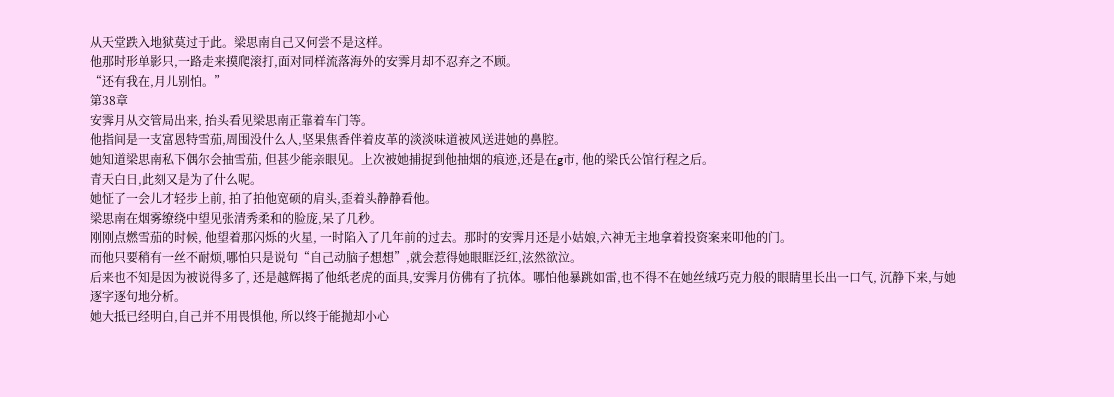从天堂跌入地狱莫过于此。梁思南自己又何尝不是这样。
他那时形单影只,一路走来摸爬滚打,面对同样流落海外的安霁月却不忍弃之不顾。
“还有我在,月儿别怕。”
第38章
安霁月从交管局出来, 抬头看见梁思南正靠着车门等。
他指间是一支富恩特雪茄,周围没什么人,坚果焦香伴着皮革的淡淡味道被风送进她的鼻腔。
她知道梁思南私下偶尔会抽雪茄, 但甚少能亲眼见。上次被她捕捉到他抽烟的痕迹,还是在g市, 他的梁氏公馆行程之后。
青天白日,此刻又是为了什么呢。
她怔了一会儿才轻步上前, 拍了拍他宽硕的肩头,歪着头静静看他。
梁思南在烟雾缭绕中望见张清秀柔和的脸庞,呆了几秒。
刚刚点燃雪茄的时候, 他望着那闪烁的火星, 一时陷入了几年前的过去。那时的安霁月还是小姑娘,六神无主地拿着投资案来叩他的门。
而他只要稍有一丝不耐烦,哪怕只是说句“自己动脑子想想”,就会惹得她眼眶泛红,泫然欲泣。
后来也不知是因为被说得多了, 还是越辉揭了他纸老虎的面具,安霁月仿佛有了抗体。哪怕他暴跳如雷,也不得不在她丝绒巧克力般的眼睛里长出一口气, 沉静下来,与她逐字逐句地分析。
她大抵已经明白,自己并不用畏惧他, 所以终于能抛却小心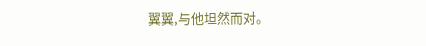翼翼,与他坦然而对。